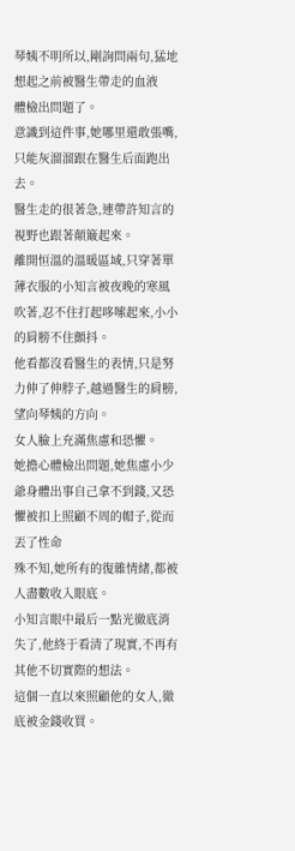琴姨不明所以,剛詢問兩句,猛地想起之前被醫生帶走的血液
體檢出問題了。
意識到這件事,她哪里還敢張嘴,只能灰溜溜跟在醫生后面跑出去。
醫生走的很著急,連帶許知言的視野也跟著顛簸起來。
離開恒溫的溫暖區域,只穿著單薄衣服的小知言被夜晚的寒風吹著,忍不住打起哆嗦起來,小小的肩膀不住顫抖。
他看都沒看醫生的表情,只是努力伸了伸脖子,越過醫生的肩膀,望向琴姨的方向。
女人臉上充滿焦慮和恐懼。
她擔心體檢出問題,她焦慮小少爺身體出事自己拿不到錢,又恐懼被扣上照顧不周的帽子,從而丟了性命
殊不知,她所有的復雜情緒,都被人盡數收入眼底。
小知言眼中最后一點光徹底消失了,他終于看清了現實,不再有其他不切實際的想法。
這個一直以來照顧他的女人,徹底被金錢收買。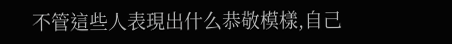不管這些人表現出什么恭敬模樣,自己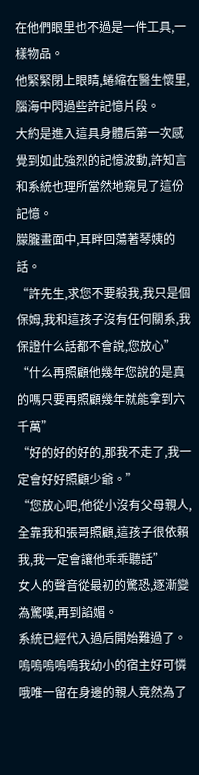在他們眼里也不過是一件工具,一樣物品。
他緊緊閉上眼睛,蜷縮在醫生懷里,腦海中閃過些許記憶片段。
大約是進入這具身體后第一次感覺到如此強烈的記憶波動,許知言和系統也理所當然地窺見了這份記憶。
朦朧畫面中,耳畔回蕩著琴姨的話。
“許先生,求您不要殺我,我只是個保姆,我和這孩子沒有任何關系,我保證什么話都不會說,您放心”
“什么再照顧他幾年您說的是真的嗎只要再照顧幾年就能拿到六千萬”
“好的好的好的,那我不走了,我一定會好好照顧少爺。”
“您放心吧,他從小沒有父母親人,全靠我和張哥照顧,這孩子很依賴我,我一定會讓他乖乖聽話”
女人的聲音從最初的驚恐,逐漸變為驚嘆,再到諂媚。
系統已經代入過后開始難過了。
嗚嗚嗚嗚嗚我幼小的宿主好可憐哦唯一留在身邊的親人竟然為了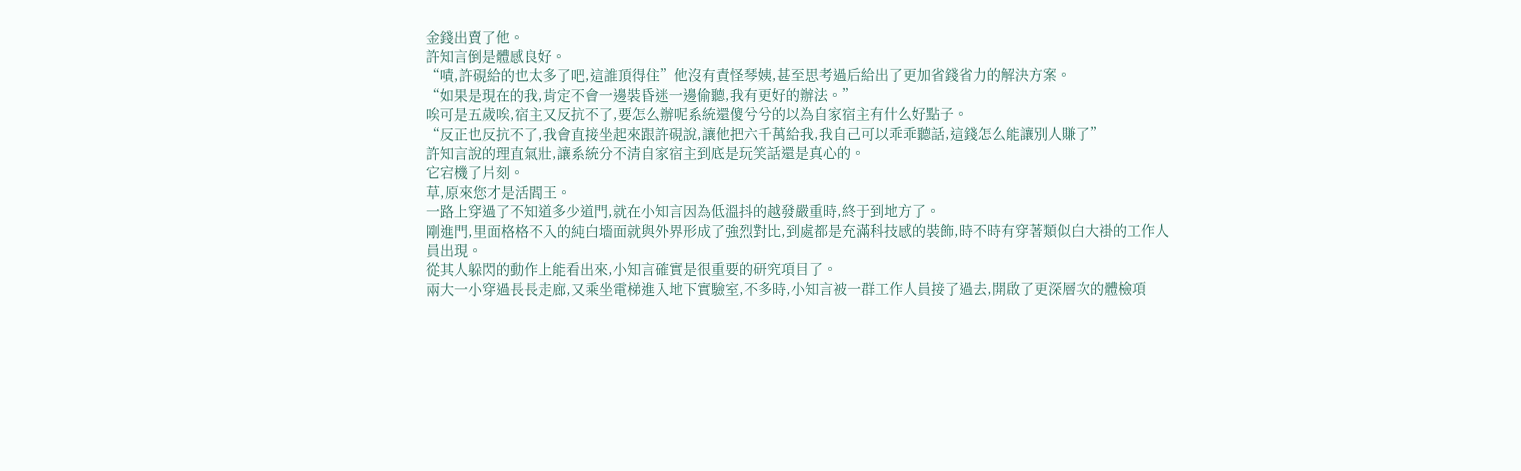金錢出賣了他。
許知言倒是體感良好。
“嘖,許硯給的也太多了吧,這誰頂得住”他沒有責怪琴姨,甚至思考過后給出了更加省錢省力的解決方案。
“如果是現在的我,肯定不會一邊裝昏迷一邊偷聽,我有更好的辦法。”
唉可是五歲唉,宿主又反抗不了,要怎么辦呢系統還傻兮兮的以為自家宿主有什么好點子。
“反正也反抗不了,我會直接坐起來跟許硯說,讓他把六千萬給我,我自己可以乖乖聽話,這錢怎么能讓別人賺了”
許知言說的理直氣壯,讓系統分不清自家宿主到底是玩笑話還是真心的。
它宕機了片刻。
草,原來您才是活閻王。
一路上穿過了不知道多少道門,就在小知言因為低溫抖的越發嚴重時,終于到地方了。
剛進門,里面格格不入的純白墻面就與外界形成了強烈對比,到處都是充滿科技感的裝飾,時不時有穿著類似白大褂的工作人員出現。
從其人躲閃的動作上能看出來,小知言確實是很重要的研究項目了。
兩大一小穿過長長走廊,又乘坐電梯進入地下實驗室,不多時,小知言被一群工作人員接了過去,開啟了更深層次的體檢項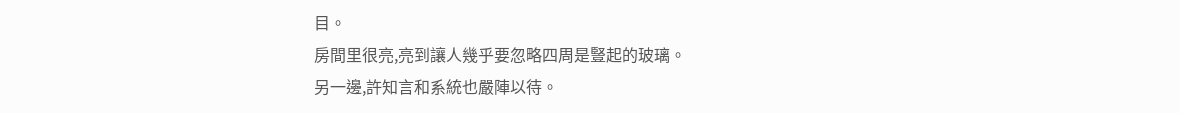目。
房間里很亮,亮到讓人幾乎要忽略四周是豎起的玻璃。
另一邊,許知言和系統也嚴陣以待。